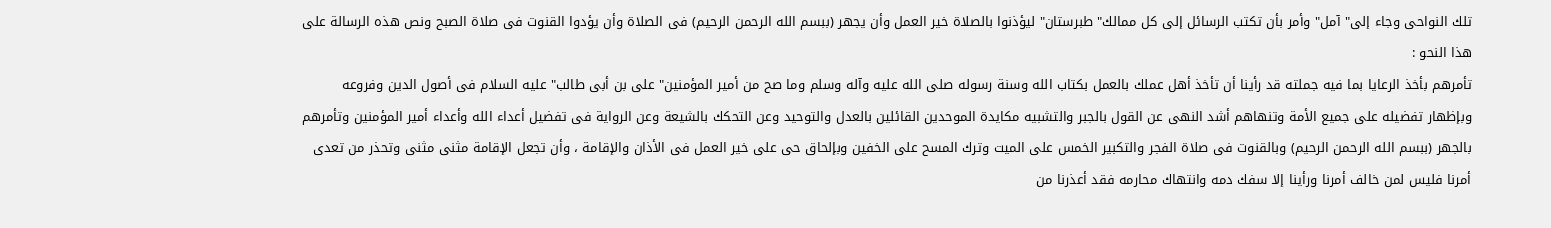تلك النواحى وجاء إلى" آمل" وأمر بأن تكتب الرسائل إلى كل ممالك" طبرستان" ليؤذنوا بالصلاة خير العمل وأن يجهر (ببسم الله الرحمن الرحيم) فى الصلاة وأن يؤدوا القنوت فى صلاة الصبح ونص هذه الرسالة على هذا النحو :
تأمرهم بأخذ الرعايا بما فيه جملته قد رأينا أن تأخذ أهل عملك بالعمل بكتاب الله وسنة رسوله صلى الله عليه وآله وسلم وما صح من أمير المؤمنين" على بن أبى طالب" عليه السلام فى أصول الدين وفروعه وبإظهار تفضيله على جميع الأمة وتنهاهم أشد النهى عن القول بالجبر والتشبيه مكايدة الموحدين القائلين بالعدل والتوحيد وعن التحكك بالشيعة وعن الرواية فى تفضيل أعداء الله وأعداء أمير المؤمنين وتأمرهم بالجهر (ببسم الله الرحمن الرحيم) وبالقنوت فى صلاة الفجر والتكبير الخمس على الميت وترك المسح على الخفين وبإلحاق حى على خير العمل فى الأذان والإقامة ، وأن تجعل الإقامة مثنى مثنى وتحذر من تعدى أمرنا فليس لمن خالف أمرنا ورأينا إلا سفك دمه وانتهاك محارمه فقد أعذرنا من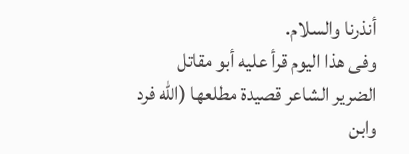أنذرنا والسلام.
وفى هذا اليوم قرأ عليه أبو مقاتل الضرير الشاعر قصيدة مطلعها (الله فرد وابن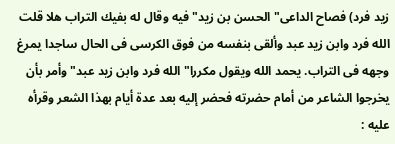زيد فرد) فصاح الداعى" الحسن بن زيد" فيه وقال له بفيك التراب هلا قلت الله فرد وابن زيد عبد وألقى بنفسه من فوق الكرسى فى الحال ساجدا يمرغ وجهه فى التراب. يحمد الله ويقول مكررا" الله فرد وابن زيد عبد" وأمر بأن يخرجوا الشاعر من أمام حضرته فحضر إليه بعد عدة أيام بهذا الشعر وقرأه عليه :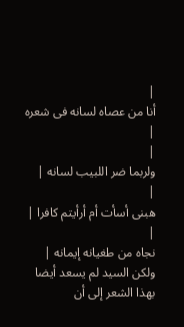|
أنا من عصاه لسانه فى شعره |
|
ولربما ضر اللبيب لسانه |
|
هبنى أسأت أم أرأيتم كافرا |
|
نجاه من طغيانه إيمانه |
ولكن السيد لم يسعد أيضا بهذا الشعر إلى أن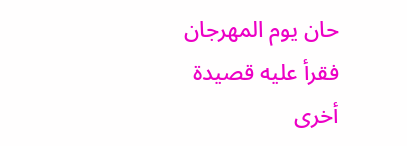حان يوم المهرجان فقرأ عليه قصيدة أخرى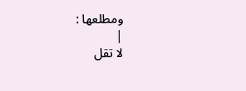ومطلعها :
|
لا تقل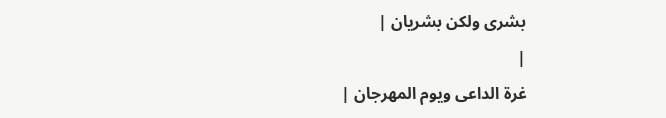بشرى ولكن بشريان |
|
غرة الداعى ويوم المهرجان |